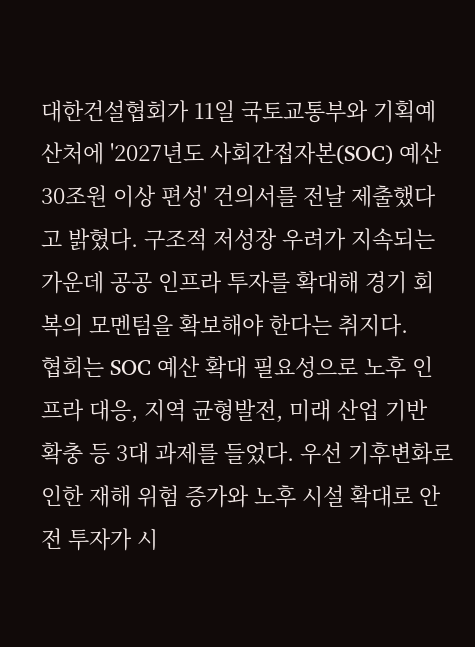대한건설협회가 11일 국토교통부와 기획예산처에 '2027년도 사회간접자본(SOC) 예산 30조원 이상 편성' 건의서를 전날 제출했다고 밝혔다. 구조적 저성장 우려가 지속되는 가운데 공공 인프라 투자를 확대해 경기 회복의 모멘텀을 확보해야 한다는 취지다.
협회는 SOC 예산 확대 필요성으로 노후 인프라 대응, 지역 균형발전, 미래 산업 기반 확충 등 3대 과제를 들었다. 우선 기후변화로 인한 재해 위험 증가와 노후 시설 확대로 안전 투자가 시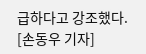급하다고 강조했다.
[손동우 기자]